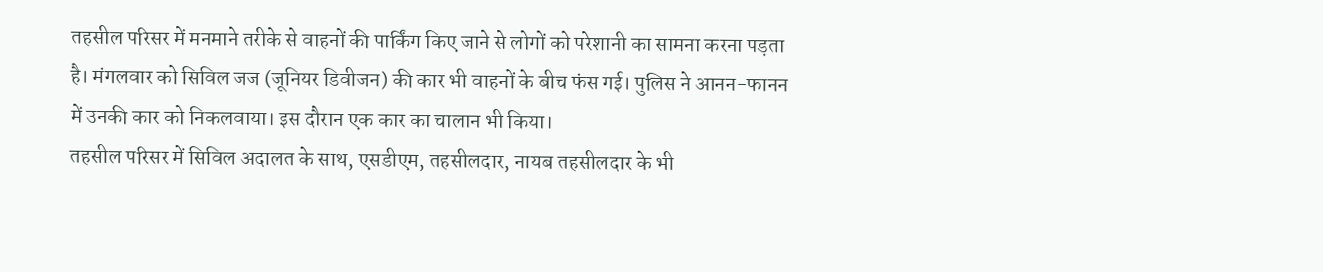तहसील परिसर में मनमाने तरीके से वाहनों की पार्किंग किए जाने से लोगों को परेशानी का सामना करना पड़ता है। मंगलवार को सिविल जज (जूनियर डिवीजन) की कार भी वाहनों के बीच फंस गई। पुलिस ने आनन-फानन में उनकी कार को निकलवाया। इस दौरान एक कार का चालान भी किया।
तहसील परिसर में सिविल अदालत के साथ, एसडीएम, तहसीलदार, नायब तहसीलदार के भी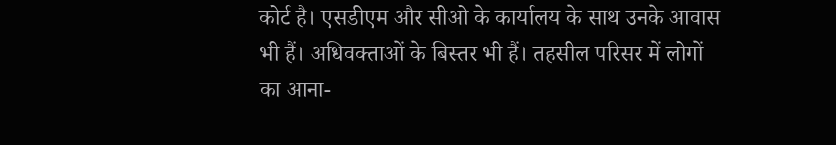कोर्ट है। एसडीएम और सीओ के कार्यालय के साथ उनके आवास भी हैं। अधिवक्ताओं के बिस्तर भी हैं। तहसील परिसर में लोगों का आना-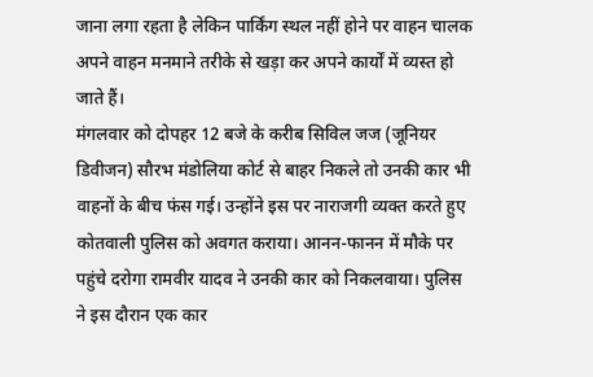जाना लगा रहता है लेकिन पार्किंग स्थल नहीं होने पर वाहन चालक अपने वाहन मनमाने तरीके से खड़ा कर अपने कार्यों में व्यस्त हो जाते हैं।
मंगलवार को दोपहर 12 बजे के करीब सिविल जज (जूनियर डिवीजन) सौरभ मंडोलिया कोर्ट से बाहर निकले तो उनकी कार भी वाहनों के बीच फंस गई। उन्होंने इस पर नाराजगी व्यक्त करते हुए कोतवाली पुलिस को अवगत कराया। आनन-फानन में मौके पर पहुंचे दरोगा रामवीर यादव ने उनकी कार को निकलवाया। पुलिस ने इस दौरान एक कार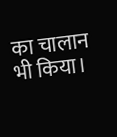का चालान भी किया।